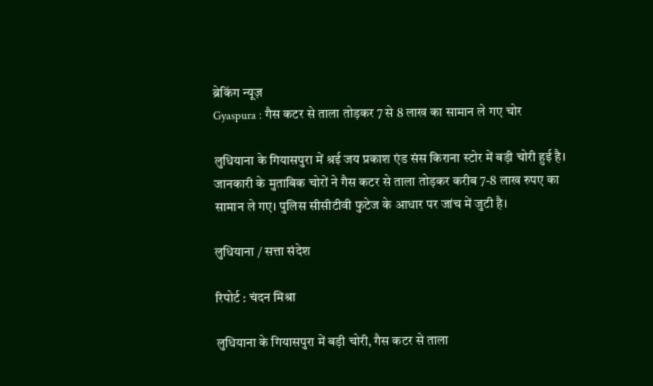ब्रेकिंग न्यूज़
Gyaspura : गैस कटर से ताला तोड़कर 7 से 8 लाख का सामान ले गए चोर

लुधियाना के गियासपुरा में श्रई जय प्रकाश एंड संस किराना स्टोर में बड़ी चोरी हुई है। जानकारी के मुताबिक चोरों ने गैस कटर से ताला तोड़कर करीब 7-8 लाख रुपए का सामान ले गए। पुलिस सीसीटीवी फुटेज के आधार पर जांच में जुटी है।

लुधियाना / सत्ता संदेश

रिपोर्ट : चंदन मिश्रा

लुधियाना के गियासपुरा में बड़ी चोरी, गैस कटर से ताला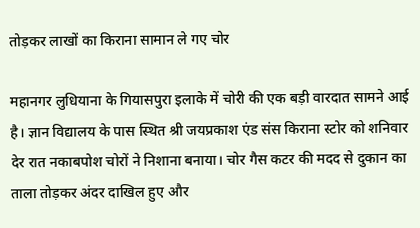तोड़कर लाखों का किराना सामान ले गए चोर

महानगर लुधियाना के गियासपुरा इलाके में चोरी की एक बड़ी वारदात सामने आई है। ज्ञान विद्यालय के पास स्थित श्री जयप्रकाश एंड संस किराना स्टोर को शनिवार देर रात नकाबपोश चोरों ने निशाना बनाया। चोर गैस कटर की मदद से दुकान का ताला तोड़कर अंदर दाखिल हुए और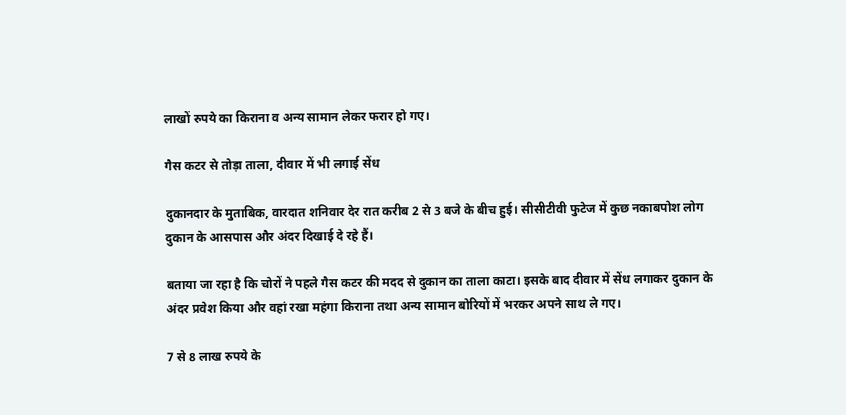लाखों रुपये का किराना व अन्य सामान लेकर फरार हो गए।

गैस कटर से तोड़ा ताला, दीवार में भी लगाई सेंध

दुकानदार के मुताबिक, वारदात शनिवार देर रात करीब 2 से 3 बजे के बीच हुई। सीसीटीवी फुटेज में कुछ नकाबपोश लोग दुकान के आसपास और अंदर दिखाई दे रहे हैं।

बताया जा रहा है कि चोरों ने पहले गैस कटर की मदद से दुकान का ताला काटा। इसके बाद दीवार में सेंध लगाकर दुकान के अंदर प्रवेश किया और वहां रखा महंगा किराना तथा अन्य सामान बोरियों में भरकर अपने साथ ले गए।

7 से 8 लाख रुपये के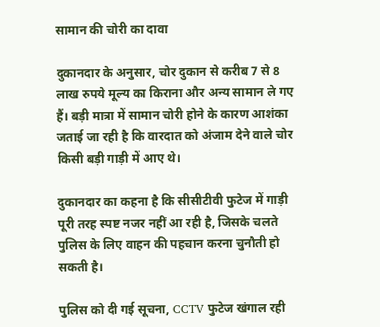सामान की चोरी का दावा

दुकानदार के अनुसार, चोर दुकान से करीब 7 से 8 लाख रुपये मूल्य का किराना और अन्य सामान ले गए हैं। बड़ी मात्रा में सामान चोरी होने के कारण आशंका जताई जा रही है कि वारदात को अंजाम देने वाले चोर किसी बड़ी गाड़ी में आए थे।

दुकानदार का कहना है कि सीसीटीवी फुटेज में गाड़ी पूरी तरह स्पष्ट नजर नहीं आ रही है, जिसके चलते पुलिस के लिए वाहन की पहचान करना चुनौती हो सकती है।

पुलिस को दी गई सूचना, CCTV फुटेज खंगाल रही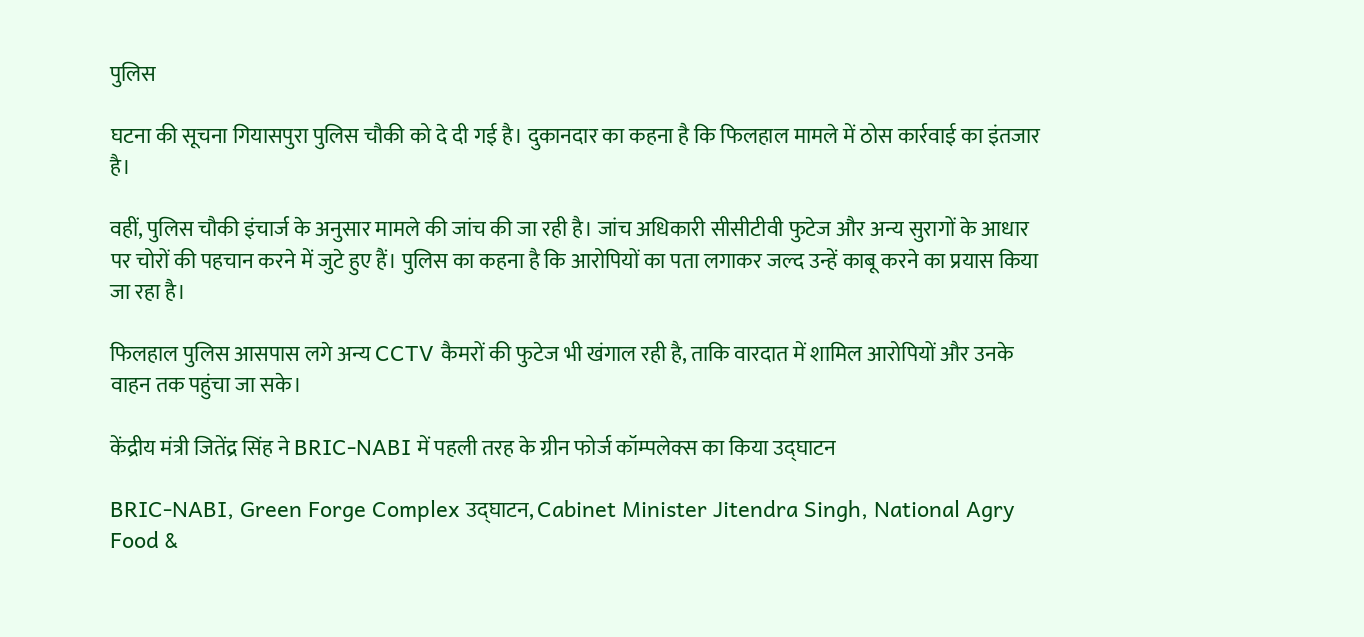पुलिस

घटना की सूचना गियासपुरा पुलिस चौकी को दे दी गई है। दुकानदार का कहना है कि फिलहाल मामले में ठोस कार्रवाई का इंतजार है।

वहीं, पुलिस चौकी इंचार्ज के अनुसार मामले की जांच की जा रही है। जांच अधिकारी सीसीटीवी फुटेज और अन्य सुरागों के आधार पर चोरों की पहचान करने में जुटे हुए हैं। पुलिस का कहना है कि आरोपियों का पता लगाकर जल्द उन्हें काबू करने का प्रयास किया जा रहा है।

फिलहाल पुलिस आसपास लगे अन्य CCTV कैमरों की फुटेज भी खंगाल रही है, ताकि वारदात में शामिल आरोपियों और उनके वाहन तक पहुंचा जा सके।

केंद्रीय मंत्री जितेंद्र सिंह ने BRIC-NABI में पहली तरह के ग्रीन फोर्ज कॉम्पलेक्स का किया उद्घाटन

BRIC-NABI, Green Forge Complex उद्घाटन, Cabinet Minister Jitendra Singh, National Agry Food &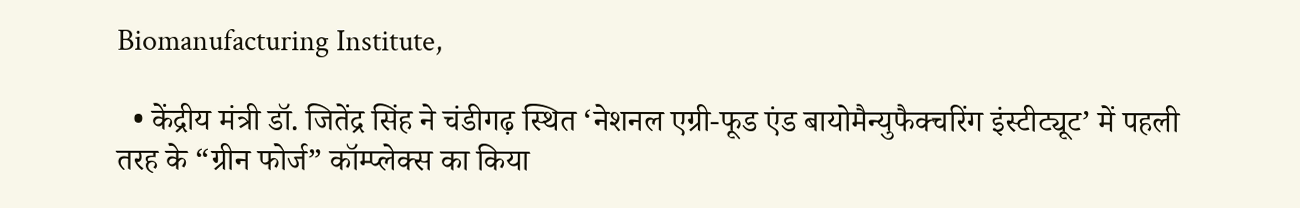Biomanufacturing Institute,

  • केंद्रीय मंत्री डॉ. जितेंद्र सिंह ने चंडीगढ़ स्थित ‘नेशनल एग्री-फूड एंड बायोमैन्युफैक्चरिंग इंस्टीट्यूट’ में पहली तरह के “ग्रीन फोर्ज” कॉम्प्लेक्स का किया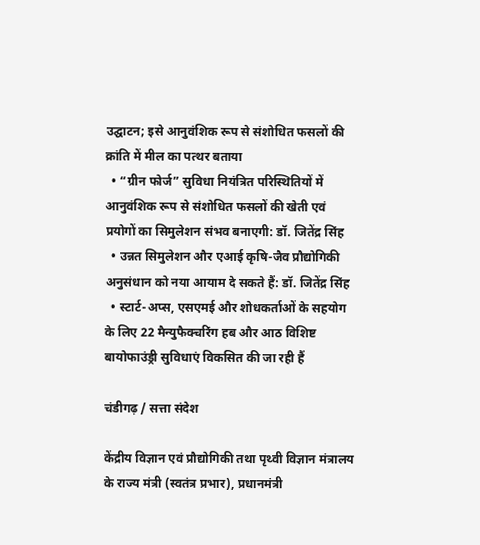उद्घाटन; इसे आनुवंशिक रूप से संशोधित फसलों की क्रांति में मील का पत्थर बताया
  • “ग्रीन फोर्ज” सुविधा नियंत्रित परिस्थितियों में आनुवंशिक रूप से संशोधित फसलों की खेती एवं प्रयोगों का सिमुलेशन संभव बनाएगी: डॉ. जितेंद्र सिंह
  • उन्नत सिमुलेशन और एआई कृषि-जैव प्रौद्योगिकी अनुसंधान को नया आयाम दे सकते हैं: डॉ. जितेंद्र सिंह
  • स्टार्ट-अप्स, एसएमई और शोधकर्ताओं के सहयोग के लिए 22 मैन्युफैक्चरिंग हब और आठ विशिष्ट बायोफाउंड्री सुविधाएं विकसित की जा रही हैं

चंडीगढ़ / सत्ता संदेश

केंद्रीय विज्ञान एवं प्रौद्योगिकी तथा पृथ्वी विज्ञान मंत्रालय के राज्य मंत्री (स्वतंत्र प्रभार), प्रधानमंत्री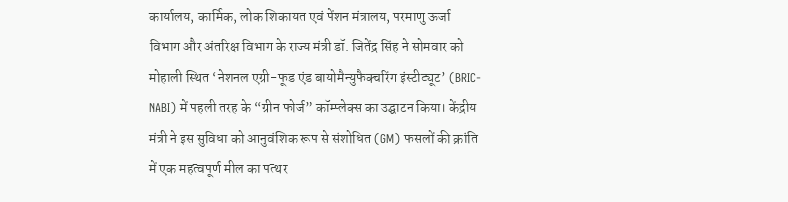कार्यालय, कार्मिक, लोक शिकायत एवं पेंशन मंत्रालय, परमाणु ऊर्जा विभाग और अंतरिक्ष विभाग के राज्य मंत्री डॉ. जितेंद्र सिंह ने सोमवार को मोहाली स्थित ‘नेशनल एग्री-फूड एंड बायोमैन्युफैक्चरिंग इंस्टीट्यूट’ (BRIC-NABI) में पहली तरह के “ग्रीन फोर्ज” कॉम्प्लेक्स का उद्घाटन किया। केंद्रीय मंत्री ने इस सुविधा को आनुवंशिक रूप से संशोधित (GM) फसलों की क्रांति में एक महत्वपूर्ण मील का पत्थर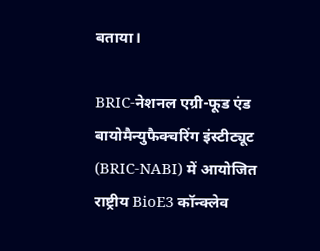बताया।

BRIC-नेशनल एग्री-फूड एंड बायोमैन्युफैक्चरिंग इंस्टीट्यूट (BRIC-NABI) में आयोजित राष्ट्रीय BioE3 कॉन्क्लेव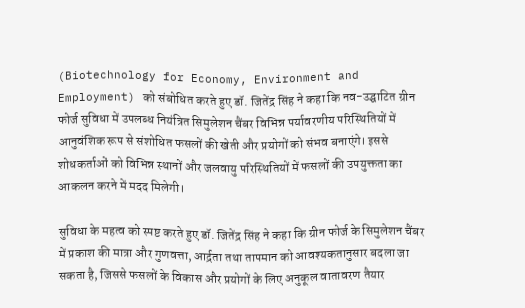(Biotechnology for Economy, Environment and Employment) को संबोधित करते हुए डॉ. जितेंद्र सिंह ने कहा कि नव-उद्घाटित ग्रीन फोर्ज सुविधा में उपलब्ध नियंत्रित सिमुलेशन चैंबर विभिन्न पर्यावरणीय परिस्थितियों में आनुवंशिक रूप से संशोधित फसलों की खेती और प्रयोगों को संभव बनाएंगे। इससे शोधकर्ताओं को विभिन्न स्थानों और जलवायु परिस्थितियों में फसलों की उपयुक्तता का आकलन करने में मदद मिलेगी।

सुविधा के महत्व को स्पष्ट करते हुए डॉ. जितेंद्र सिंह ने कहा कि ग्रीन फोर्ज के सिमुलेशन चैंबर में प्रकाश की मात्रा और गुणवत्ता, आर्द्रता तथा तापमान को आवश्यकतानुसार बदला जा सकता है, जिससे फसलों के विकास और प्रयोगों के लिए अनुकूल वातावरण तैयार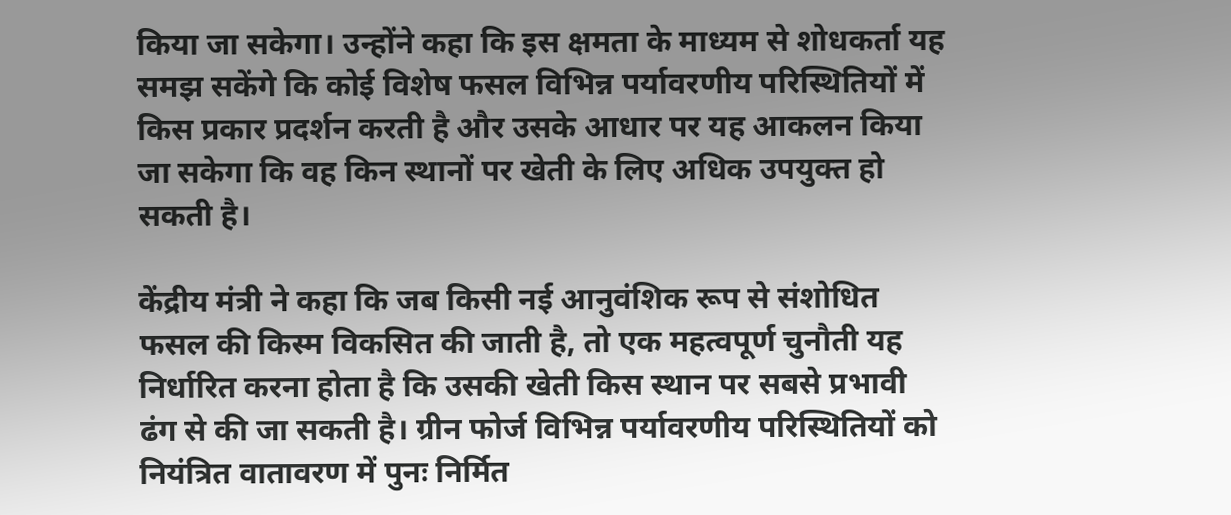किया जा सकेगा। उन्होंने कहा कि इस क्षमता के माध्यम से शोधकर्ता यह समझ सकेंगे कि कोई विशेष फसल विभिन्न पर्यावरणीय परिस्थितियों में किस प्रकार प्रदर्शन करती है और उसके आधार पर यह आकलन किया जा सकेगा कि वह किन स्थानों पर खेती के लिए अधिक उपयुक्त हो सकती है।

केंद्रीय मंत्री ने कहा कि जब किसी नई आनुवंशिक रूप से संशोधित फसल की किस्म विकसित की जाती है, तो एक महत्वपूर्ण चुनौती यह निर्धारित करना होता है कि उसकी खेती किस स्थान पर सबसे प्रभावी ढंग से की जा सकती है। ग्रीन फोर्ज विभिन्न पर्यावरणीय परिस्थितियों को नियंत्रित वातावरण में पुनः निर्मित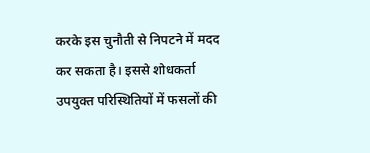करके इस चुनौती से निपटने में मदद कर सकता है। इससे शोधकर्ता उपयुक्त परिस्थितियों में फसलों की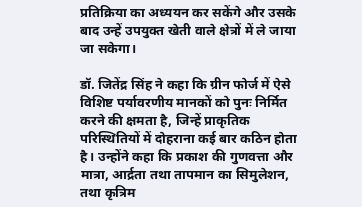प्रतिक्रिया का अध्ययन कर सकेंगे और उसके बाद उन्हें उपयुक्त खेती वाले क्षेत्रों में ले जाया जा सकेगा।

डॉ. जितेंद्र सिंह ने कहा कि ग्रीन फोर्ज में ऐसे विशिष्ट पर्यावरणीय मानकों को पुनः निर्मित करने की क्षमता है, जिन्हें प्राकृतिक परिस्थितियों में दोहराना कई बार कठिन होता है। उन्होंने कहा कि प्रकाश की गुणवत्ता और मात्रा, आर्द्रता तथा तापमान का सिमुलेशन, तथा कृत्रिम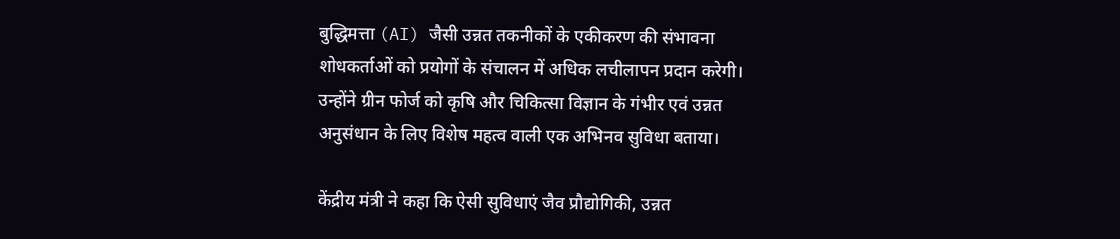बुद्धिमत्ता (AI) जैसी उन्नत तकनीकों के एकीकरण की संभावना शोधकर्ताओं को प्रयोगों के संचालन में अधिक लचीलापन प्रदान करेगी। उन्होंने ग्रीन फोर्ज को कृषि और चिकित्सा विज्ञान के गंभीर एवं उन्नत अनुसंधान के लिए विशेष महत्व वाली एक अभिनव सुविधा बताया।

केंद्रीय मंत्री ने कहा कि ऐसी सुविधाएं जैव प्रौद्योगिकी, उन्नत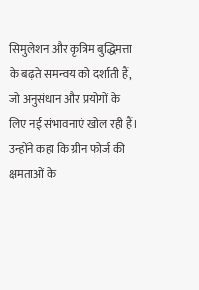सिमुलेशन और कृत्रिम बुद्धिमत्ता के बढ़ते समन्वय को दर्शाती हैं, जो अनुसंधान और प्रयोगों के लिए नई संभावनाएं खोल रही हैं। उन्होंने कहा कि ग्रीन फोर्ज की क्षमताओं के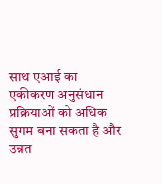साथ एआई का एकीकरण अनुसंधान प्रक्रियाओं को अधिक सुगम बना सकता है और उन्नत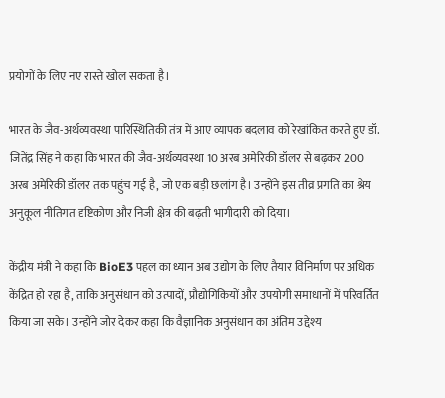प्रयोगों के लिए नए रास्ते खोल सकता है।

भारत के जैव-अर्थव्यवस्था पारिस्थितिकी तंत्र में आए व्यापक बदलाव को रेखांकित करते हुए डॉ. जितेंद्र सिंह ने कहा कि भारत की जैव-अर्थव्यवस्था 10 अरब अमेरिकी डॉलर से बढ़कर 200 अरब अमेरिकी डॉलर तक पहुंच गई है, जो एक बड़ी छलांग है। उन्होंने इस तीव्र प्रगति का श्रेय अनुकूल नीतिगत दृष्टिकोण और निजी क्षेत्र की बढ़ती भागीदारी को दिया।

केंद्रीय मंत्री ने कहा कि BioE3 पहल का ध्यान अब उद्योग के लिए तैयार विनिर्माण पर अधिक केंद्रित हो रहा है, ताकि अनुसंधान को उत्पादों, प्रौद्योगिकियों और उपयोगी समाधानों में परिवर्तित किया जा सके। उन्होंने जोर देकर कहा कि वैज्ञानिक अनुसंधान का अंतिम उद्देश्य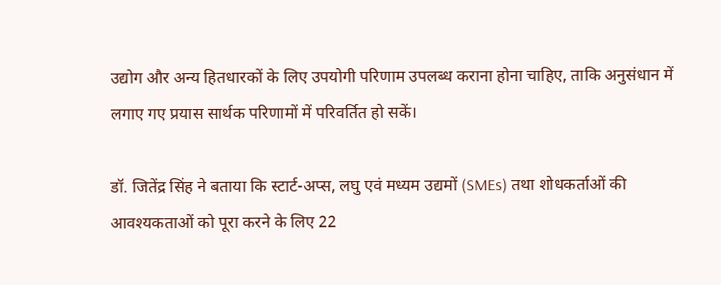उद्योग और अन्य हितधारकों के लिए उपयोगी परिणाम उपलब्ध कराना होना चाहिए, ताकि अनुसंधान में लगाए गए प्रयास सार्थक परिणामों में परिवर्तित हो सकें।

डॉ. जितेंद्र सिंह ने बताया कि स्टार्ट-अप्स, लघु एवं मध्यम उद्यमों (SMEs) तथा शोधकर्ताओं की आवश्यकताओं को पूरा करने के लिए 22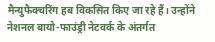मैन्युफैक्चरिंग हब विकसित किए जा रहे हैं। उन्होंने नेशनल बायो-फाउंड्री नेटवर्क के अंतर्गत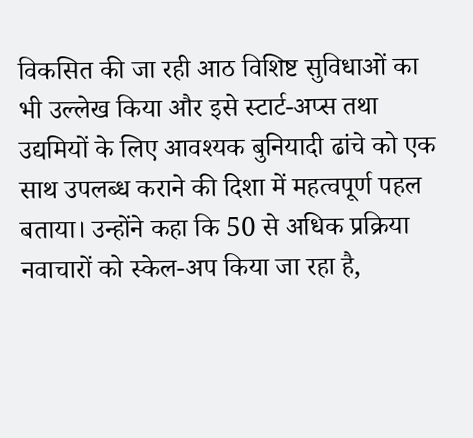विकसित की जा रही आठ विशिष्ट सुविधाओं का भी उल्लेख किया और इसे स्टार्ट-अप्स तथा उद्यमियों के लिए आवश्यक बुनियादी ढांचे को एक साथ उपलब्ध कराने की दिशा में महत्वपूर्ण पहल बताया। उन्होंने कहा कि 50 से अधिक प्रक्रिया नवाचारों को स्केल-अप किया जा रहा है,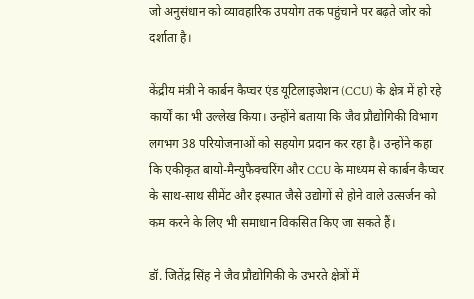जो अनुसंधान को व्यावहारिक उपयोग तक पहुंचाने पर बढ़ते जोर को दर्शाता है।

केंद्रीय मंत्री ने कार्बन कैप्चर एंड यूटिलाइजेशन (CCU) के क्षेत्र में हो रहे कार्यों का भी उल्लेख किया। उन्होंने बताया कि जैव प्रौद्योगिकी विभाग लगभग 38 परियोजनाओं को सहयोग प्रदान कर रहा है। उन्होंने कहा कि एकीकृत बायो-मैन्युफैक्चरिंग और CCU के माध्यम से कार्बन कैप्चर के साथ-साथ सीमेंट और इस्पात जैसे उद्योगों से होने वाले उत्सर्जन को कम करने के लिए भी समाधान विकसित किए जा सकते हैं।

डॉ. जितेंद्र सिंह ने जैव प्रौद्योगिकी के उभरते क्षेत्रों में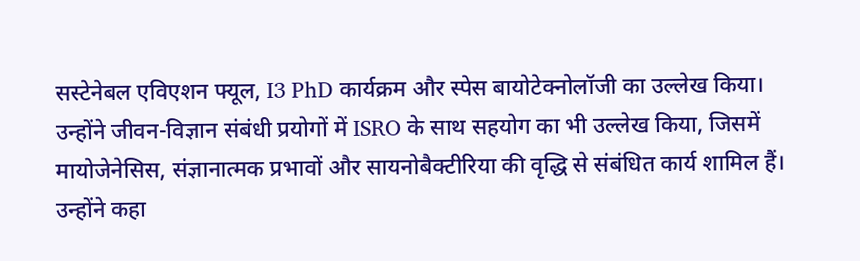सस्टेनेबल एविएशन फ्यूल, I3 PhD कार्यक्रम और स्पेस बायोटेक्नोलॉजी का उल्लेख किया। उन्होंने जीवन-विज्ञान संबंधी प्रयोगों में ISRO के साथ सहयोग का भी उल्लेख किया, जिसमें मायोजेनेसिस, संज्ञानात्मक प्रभावों और सायनोबैक्टीरिया की वृद्धि से संबंधित कार्य शामिल हैं। उन्होंने कहा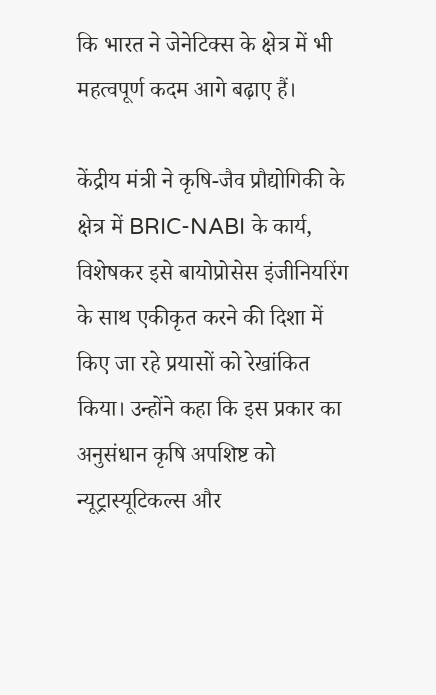कि भारत ने जेनेटिक्स के क्षेत्र में भी महत्वपूर्ण कदम आगे बढ़ाए हैं।

केंद्रीय मंत्री ने कृषि-जैव प्रौद्योगिकी के क्षेत्र में BRIC-NABI के कार्य, विशेषकर इसे बायोप्रोसेस इंजीनियरिंग के साथ एकीकृत करने की दिशा में किए जा रहे प्रयासों को रेखांकित किया। उन्होंने कहा कि इस प्रकार का अनुसंधान कृषि अपशिष्ट को न्यूट्रास्यूटिकल्स और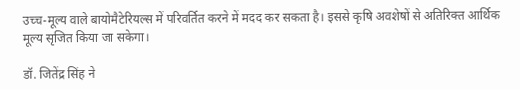उच्च-मूल्य वाले बायोमैटेरियल्स में परिवर्तित करने में मदद कर सकता है। इससे कृषि अवशेषों से अतिरिक्त आर्थिक मूल्य सृजित किया जा सकेगा।

डॉ. जितेंद्र सिंह ने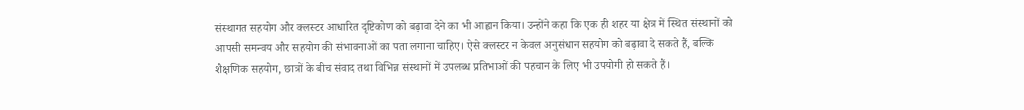संस्थागत सहयोग और क्लस्टर आधारित दृष्टिकोण को बढ़ावा देने का भी आह्वान किया। उन्होंने कहा कि एक ही शहर या क्षेत्र में स्थित संस्थानों को आपसी समन्वय और सहयोग की संभावनाओं का पता लगाना चाहिए। ऐसे क्लस्टर न केवल अनुसंधान सहयोग को बढ़ावा दे सकते हैं, बल्कि शैक्षणिक सहयोग, छात्रों के बीच संवाद तथा विभिन्न संस्थानों में उपलब्ध प्रतिभाओं की पहचान के लिए भी उपयोगी हो सकते हैं।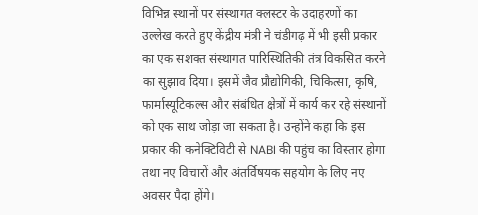विभिन्न स्थानों पर संस्थागत क्लस्टर के उदाहरणों का उल्लेख करते हुए केंद्रीय मंत्री ने चंडीगढ़ में भी इसी प्रकार का एक सशक्त संस्थागत पारिस्थितिकी तंत्र विकसित करने का सुझाव दिया। इसमें जैव प्रौद्योगिकी, चिकित्सा, कृषि, फार्मास्यूटिकल्स और संबंधित क्षेत्रों में कार्य कर रहे संस्थानों को एक साथ जोड़ा जा सकता है। उन्होंने कहा कि इस प्रकार की कनेक्टिविटी से NABI की पहुंच का विस्तार होगा तथा नए विचारों और अंतर्विषयक सहयोग के लिए नए अवसर पैदा होंगे।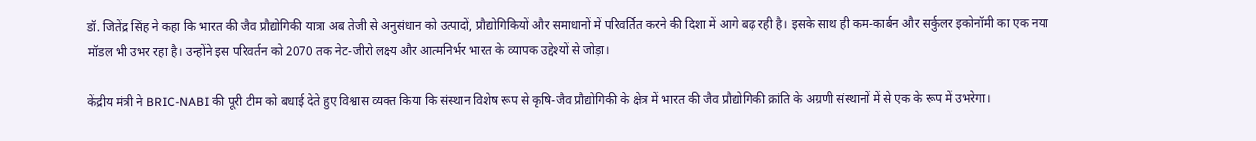डॉ. जितेंद्र सिंह ने कहा कि भारत की जैव प्रौद्योगिकी यात्रा अब तेजी से अनुसंधान को उत्पादों, प्रौद्योगिकियों और समाधानों में परिवर्तित करने की दिशा में आगे बढ़ रही है। इसके साथ ही कम-कार्बन और सर्कुलर इकोनॉमी का एक नया मॉडल भी उभर रहा है। उन्होंने इस परिवर्तन को 2070 तक नेट-जीरो लक्ष्य और आत्मनिर्भर भारत के व्यापक उद्देश्यों से जोड़ा।

केंद्रीय मंत्री ने BRIC-NABI की पूरी टीम को बधाई देते हुए विश्वास व्यक्त किया कि संस्थान विशेष रूप से कृषि-जैव प्रौद्योगिकी के क्षेत्र में भारत की जैव प्रौद्योगिकी क्रांति के अग्रणी संस्थानों में से एक के रूप में उभरेगा।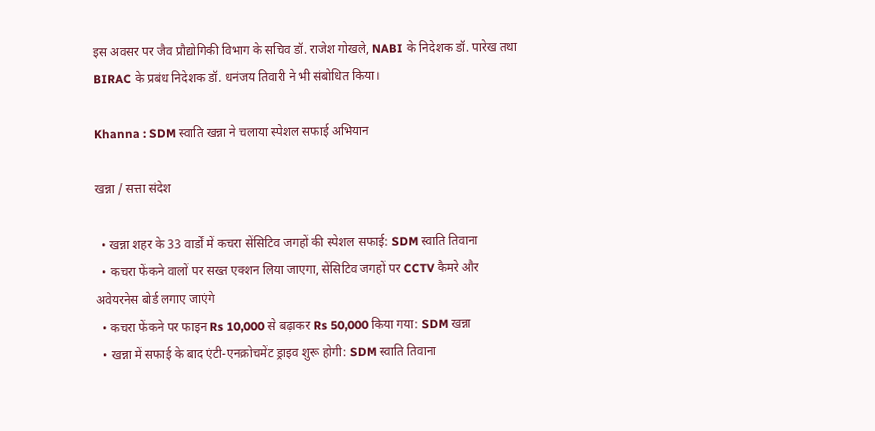इस अवसर पर जैव प्रौद्योगिकी विभाग के सचिव डॉ. राजेश गोखले, NABI के निदेशक डॉ. पारेख तथा BIRAC के प्रबंध निदेशक डॉ. धनंजय तिवारी ने भी संबोधित किया।

Khanna : SDM स्वाति खन्ना ने चलाया स्पेशल सफाई अभियान

खन्ना / सत्ता संदेश

  • खन्ना शहर के 33 वार्डों में कचरा सेंसिटिव जगहों की स्पेशल सफाई: SDM स्वाति तिवाना
  • कचरा फेंकने वालों पर सख्त एक्शन लिया जाएगा, सेंसिटिव जगहों पर CCTV कैमरे और अवेयरनेस बोर्ड लगाए जाएंगे
  • कचरा फेंकने पर फाइन Rs 10,000 से बढ़ाकर Rs 50,000 किया गया: SDM खन्ना
  • खन्ना में सफाई के बाद एंटी-एनक्रोचमेंट ड्राइव शुरू होगी: SDM स्वाति तिवाना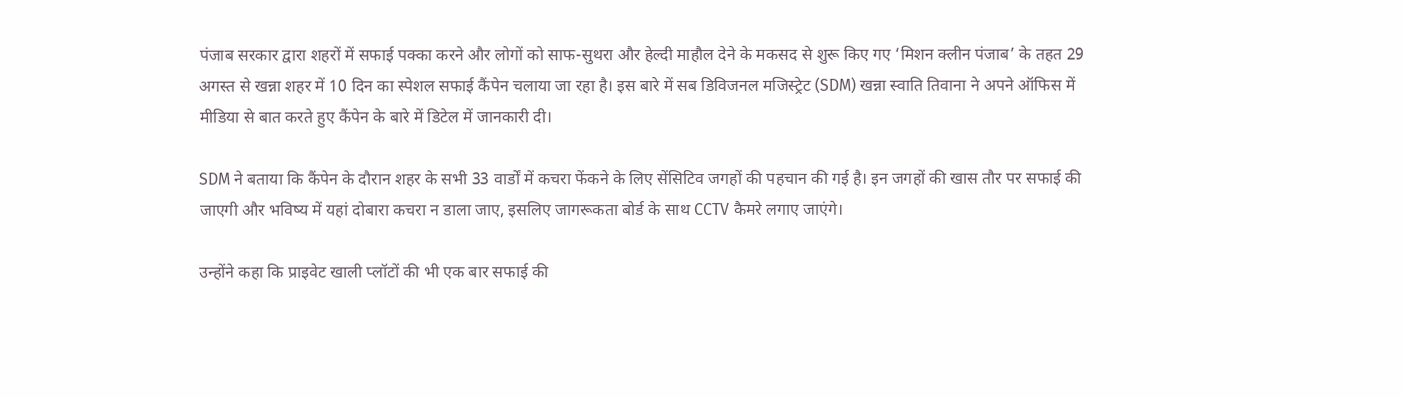पंजाब सरकार द्वारा शहरों में सफाई पक्का करने और लोगों को साफ-सुथरा और हेल्दी माहौल देने के मकसद से शुरू किए गए ‘मिशन क्लीन पंजाब’ के तहत 29 अगस्त से खन्ना शहर में 10 दिन का स्पेशल सफाई कैंपेन चलाया जा रहा है। इस बारे में सब डिविजनल मजिस्ट्रेट (SDM) खन्ना स्वाति तिवाना ने अपने ऑफिस में मीडिया से बात करते हुए कैंपेन के बारे में डिटेल में जानकारी दी।

SDM ने बताया कि कैंपेन के दौरान शहर के सभी 33 वार्डों में कचरा फेंकने के लिए सेंसिटिव जगहों की पहचान की गई है। इन जगहों की खास तौर पर सफाई की जाएगी और भविष्य में यहां दोबारा कचरा न डाला जाए, इसलिए जागरूकता बोर्ड के साथ CCTV कैमरे लगाए जाएंगे।

उन्होंने कहा कि प्राइवेट खाली प्लॉटों की भी एक बार सफाई की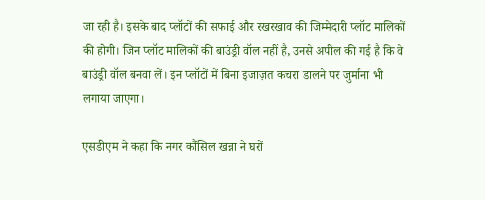जा रही है। इसके बाद प्लॉटों की सफाई और रखरखाव की जिम्मेदारी प्लॉट मालिकों की होगी। जिन प्लॉट मालिकों की बाउंड्री वॉल नहीं है, उनसे अपील की गई है कि वे बाउंड्री वॉल बनवा लें। इन प्लॉटों में बिना इजाज़त कचरा डालने पर जुर्माना भी लगाया जाएगा।

एसडीएम ने कहा कि नगर कौंसिल खन्ना ने घरों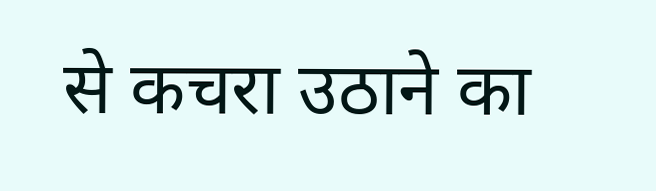से कचरा उठाने का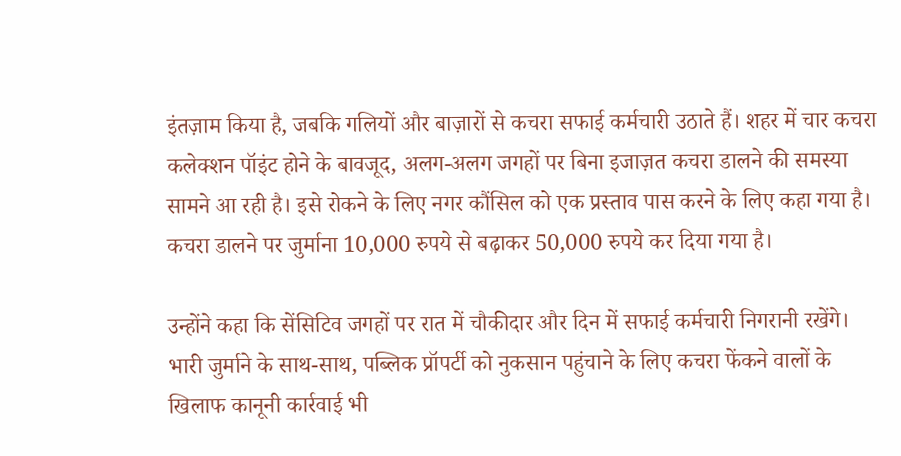इंतज़ाम किया है, जबकि गलियों और बाज़ारों से कचरा सफाई कर्मचारी उठाते हैं। शहर में चार कचरा कलेक्शन पॉइंट होने के बावजूद, अलग-अलग जगहों पर बिना इजाज़त कचरा डालने की समस्या सामने आ रही है। इसे रोकने के लिए नगर कौंसिल को एक प्रस्ताव पास करने के लिए कहा गया है। कचरा डालने पर जुर्माना 10,000 रुपये से बढ़ाकर 50,000 रुपये कर दिया गया है।

उन्होंने कहा कि सेंसिटिव जगहों पर रात में चौकीदार और दिन में सफाई कर्मचारी निगरानी रखेंगे। भारी जुर्माने के साथ-साथ, पब्लिक प्रॉपर्टी को नुकसान पहुंचाने के लिए कचरा फेंकने वालों के खिलाफ कानूनी कार्रवाई भी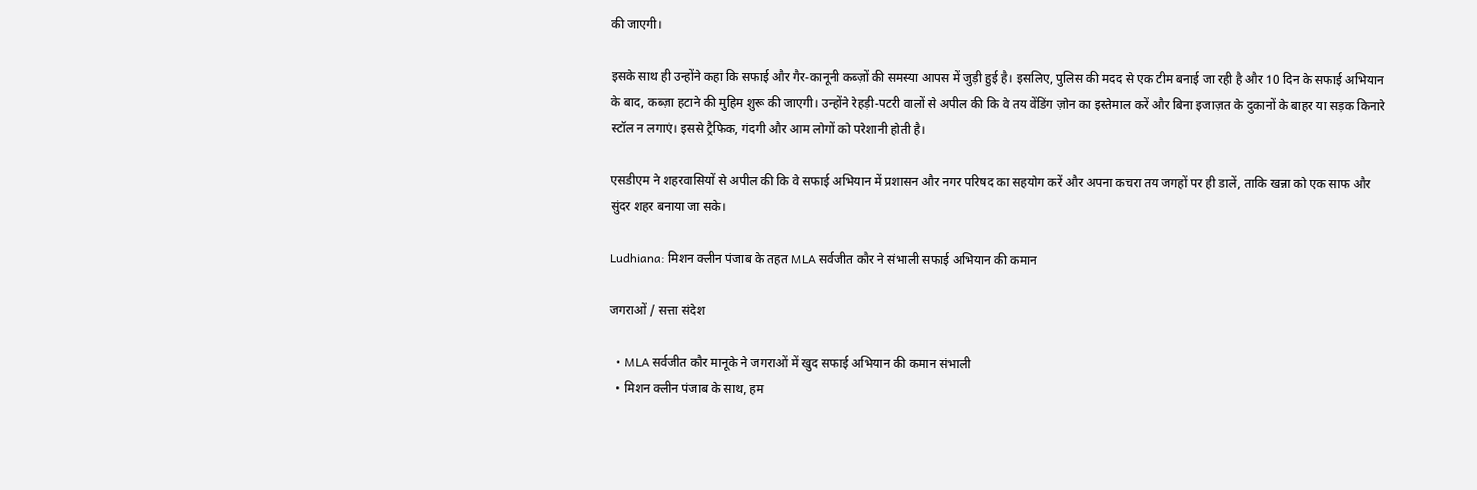की जाएगी।

इसके साथ ही उन्होंने कहा कि सफाई और गैर-कानूनी कब्ज़ों की समस्या आपस में जुड़ी हुई है। इसलिए, पुलिस की मदद से एक टीम बनाई जा रही है और 10 दिन के सफाई अभियान के बाद, कब्ज़ा हटाने की मुहिम शुरू की जाएगी। उन्होंने रेहड़ी-पटरी वालों से अपील की कि वे तय वेंडिंग ज़ोन का इस्तेमाल करें और बिना इजाज़त के दुकानों के बाहर या सड़क किनारे स्टॉल न लगाएं। इससे ट्रैफिक, गंदगी और आम लोगों को परेशानी होती है।

एसडीएम ने शहरवासियों से अपील की कि वे सफाई अभियान में प्रशासन और नगर परिषद का सहयोग करें और अपना कचरा तय जगहों पर ही डालें, ताकि खन्ना को एक साफ और सुंदर शहर बनाया जा सके।

Ludhiana: मिशन क्लीन पंजाब के तहत MLA सर्वजीत कौर ने संभाली सफाई अभियान की कमान

जगराओं / सत्ता संदेश

  • MLA सर्वजीत कौर मानूके ने जगराओं में खुद सफाई अभियान की कमान संभाली
  • मिशन क्लीन पंजाब के साथ, हम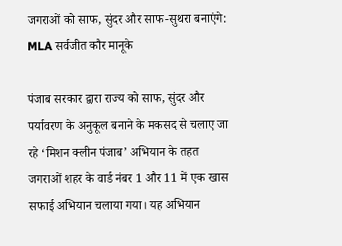जगराओं को साफ, सुंदर और साफ-सुथरा बनाएंगे: MLA सर्वजीत कौर मानूके

पंजाब सरकार द्वारा राज्य को साफ, सुंदर और पर्यावरण के अनुकूल बनाने के मकसद से चलाए जा रहे ‘मिशन क्लीन पंजाब’ अभियान के तहत जगराओं शहर के वार्ड नंबर 1 और 11 में एक खास सफाई अभियान चलाया गया। यह अभियान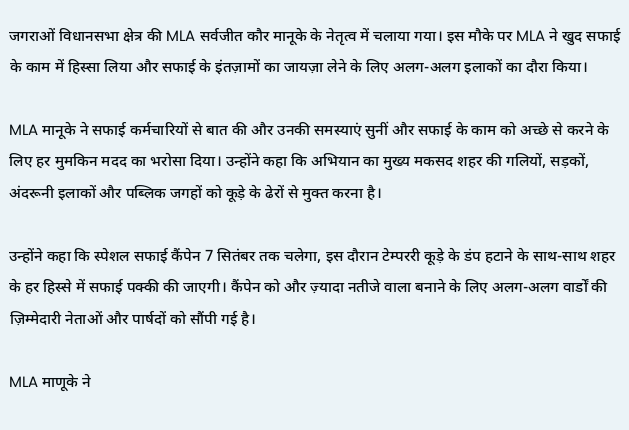जगराओं विधानसभा क्षेत्र की MLA सर्वजीत कौर मानूके के नेतृत्व में चलाया गया। इस मौके पर MLA ने खुद सफाई के काम में हिस्सा लिया और सफाई के इंतज़ामों का जायज़ा लेने के लिए अलग-अलग इलाकों का दौरा किया।

MLA मानूके ने सफाई कर्मचारियों से बात की और उनकी समस्याएं सुनीं और सफाई के काम को अच्छे से करने के लिए हर मुमकिन मदद का भरोसा दिया। उन्होंने कहा कि अभियान का मुख्य मकसद शहर की गलियों, सड़कों, अंदरूनी इलाकों और पब्लिक जगहों को कूड़े के ढेरों से मुक्त करना है।

उन्होंने कहा कि स्पेशल सफाई कैंपेन 7 सितंबर तक चलेगा, इस दौरान टेम्पररी कूड़े के डंप हटाने के साथ-साथ शहर के हर हिस्से में सफाई पक्की की जाएगी। कैंपेन को और ज़्यादा नतीजे वाला बनाने के लिए अलग-अलग वार्डों की ज़िम्मेदारी नेताओं और पार्षदों को सौंपी गई है।

MLA माणूके ने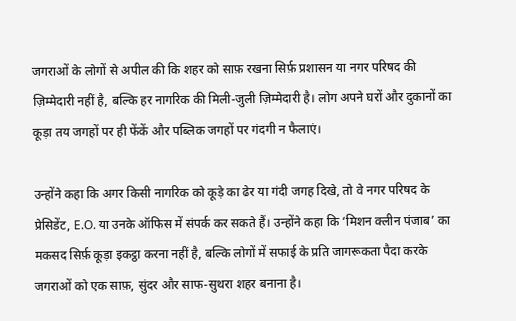जगराओं के लोगों से अपील की कि शहर को साफ़ रखना सिर्फ़ प्रशासन या नगर परिषद की ज़िम्मेदारी नहीं है, बल्कि हर नागरिक की मिली-जुली ज़िम्मेदारी है। लोग अपने घरों और दुकानों का कूड़ा तय जगहों पर ही फेंकें और पब्लिक जगहों पर गंदगी न फैलाएं।

उन्होंने कहा कि अगर किसी नागरिक को कूड़े का ढेर या गंदी जगह दिखे, तो वे नगर परिषद के प्रेसिडेंट, E.O. या उनके ऑफिस में संपर्क कर सकते हैं। उन्होंने कहा कि ‘मिशन क्लीन पंजाब’ का मकसद सिर्फ़ कूड़ा इकट्ठा करना नहीं है, बल्कि लोगों में सफाई के प्रति जागरूकता पैदा करके जगराओं को एक साफ़, सुंदर और साफ-सुथरा शहर बनाना है।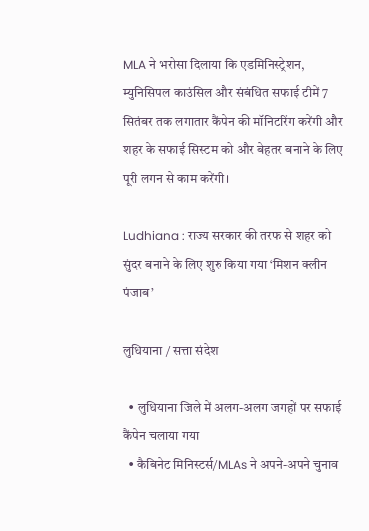MLA ने भरोसा दिलाया कि एडमिनिस्ट्रेशन, म्युनिसिपल काउंसिल और संबंधित सफाई टीमें 7 सितंबर तक लगातार कैंपेन की मॉनिटरिंग करेंगी और शहर के सफाई सिस्टम को और बेहतर बनाने के लिए पूरी लगन से काम करेंगी।

Ludhiana : राज्य सरकार की तरफ से शहर को सुंदर बनाने के लिए शुरु किया गया ‘मिशन क्लीन पंजाब’

लुधियाना / सत्ता संदेश

  • लुधियाना जिले में अलग-अलग जगहों पर सफाई कैंपेन चलाया गया
  • कैबिनेट मिनिस्टर्स/MLAs ने अपने-अपने चुनाव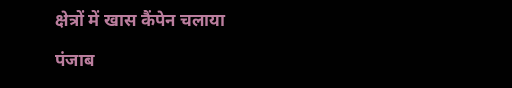क्षेत्रों में खास कैंपेन चलाया

पंजाब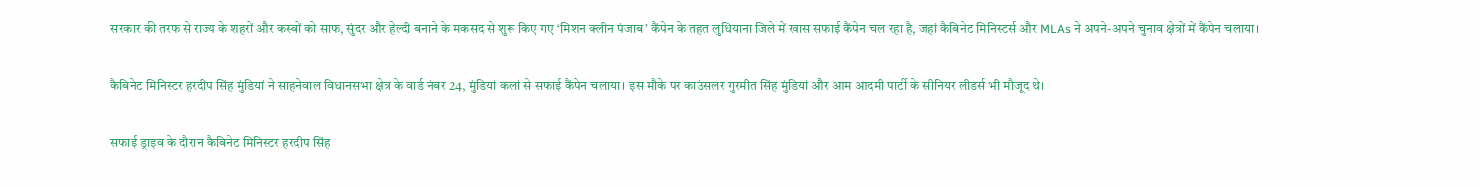सरकार की तरफ से राज्य के शहरों और कस्बों को साफ, सुंदर और हेल्दी बनाने के मकसद से शुरू किए गए ‘मिशन क्लीन पंजाब’ कैंपेन के तहत लुधियाना जिले में खास सफाई कैंपेन चल रहा है, जहां कैबिनेट मिनिस्टर्स और MLAs ने अपने-अपने चुनाव क्षेत्रों में कैंपेन चलाया।

कैबिनेट मिनिस्टर हरदीप सिंह मुंडियां ने साहनेवाल विधानसभा क्षेत्र के वार्ड नंबर 24, मुंडियां कलां से सफाई कैंपेन चलाया। इस मौके पर काउंसलर गुरमीत सिंह मुंडियां और आम आदमी पार्टी के सीनियर लीडर्स भी मौजूद थे।

सफाई ड्राइव के दौरान कैबिनेट मिनिस्टर हरदीप सिंह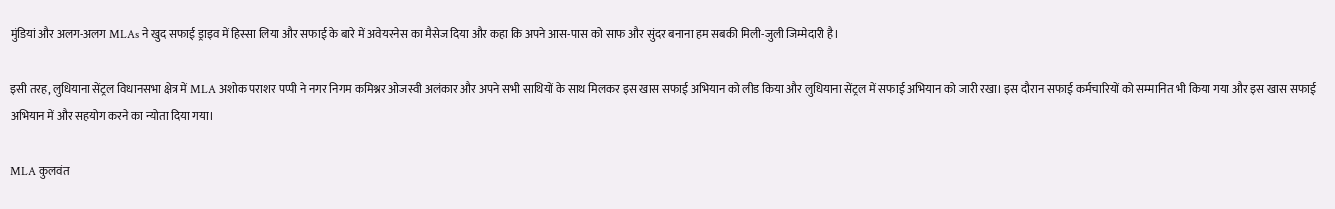मुंडियां और अलग-अलग MLAs ने खुद सफाई ड्राइव में हिस्सा लिया और सफाई के बारे में अवेयरनेस का मैसेज दिया और कहा कि अपने आस-पास को साफ और सुंदर बनाना हम सबकी मिली-जुली जिम्मेदारी है।

इसी तरह, लुधियाना सेंट्रल विधानसभा क्षेत्र में MLA अशोक पराशर पप्पी ने नगर निगम कमिश्नर ओजस्वी अलंकार और अपने सभी साथियों के साथ मिलकर इस खास सफाई अभियान को लीड किया और लुधियाना सेंट्रल में सफाई अभियान को जारी रखा। इस दौरान सफाई कर्मचारियों को सम्मानित भी किया गया और इस खास सफाई अभियान में और सहयोग करने का न्योता दिया गया।

MLA कुलवंत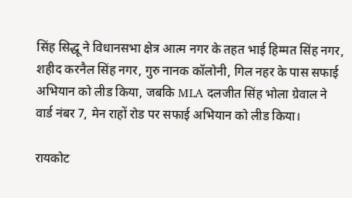सिंह सिद्धू ने विधानसभा क्षेत्र आत्म नगर के तहत भाई हिम्मत सिंह नगर, शहीद करनैल सिंह नगर, गुरु नानक कॉलोनी, गिल नहर के पास सफाई अभियान को लीड किया, जबकि MLA दलजीत सिंह भोला ग्रेवाल ने वार्ड नंबर 7, मेन राहों रोड पर सफाई अभियान को लीड किया।

रायकोट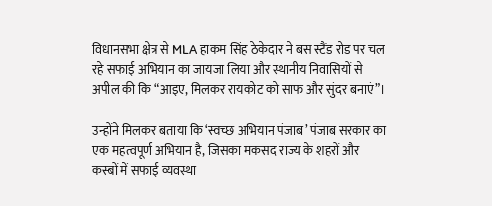विधानसभा क्षेत्र से MLA हाकम सिंह ठेकेदार ने बस स्टैंड रोड पर चल रहे सफाई अभियान का जायजा लिया और स्थानीय निवासियों से अपील की कि “आइए, मिलकर रायकोट को साफ और सुंदर बनाएं”।

उन्होंने मिलकर बताया कि ‘स्वच्छ अभियान पंजाब’ पंजाब सरकार का एक महत्वपूर्ण अभियान है, जिसका मकसद राज्य के शहरों और कस्बों में सफाई व्यवस्था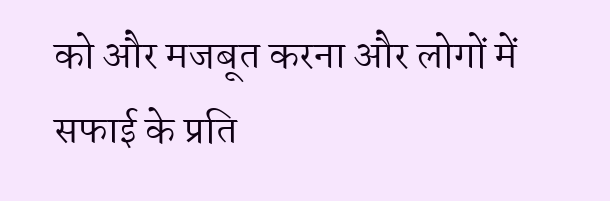को और मजबूत करना और लोगों में सफाई के प्रति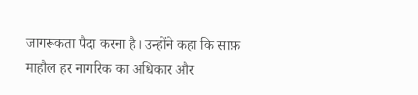जागरूकता पैदा करना है। उन्होंने कहा कि साफ़ माहौल हर नागरिक का अधिकार और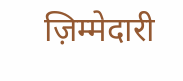ज़िम्मेदारी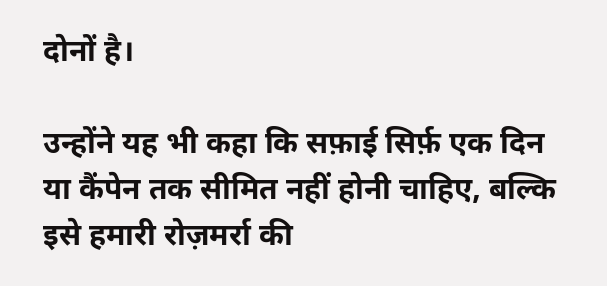दोनों है।

उन्होंने यह भी कहा कि सफ़ाई सिर्फ़ एक दिन या कैंपेन तक सीमित नहीं होनी चाहिए, बल्कि इसे हमारी रोज़मर्रा की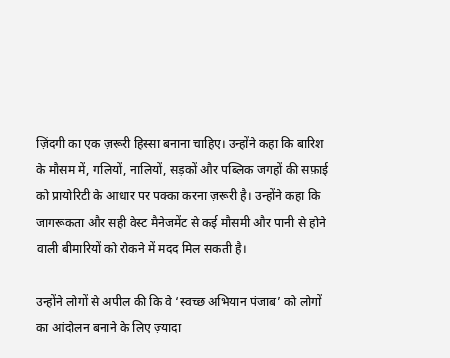ज़िंदगी का एक ज़रूरी हिस्सा बनाना चाहिए। उन्होंने कहा कि बारिश के मौसम में, गलियों, नालियों, सड़कों और पब्लिक जगहों की सफ़ाई को प्रायोरिटी के आधार पर पक्का करना ज़रूरी है। उन्होंने कहा कि जागरूकता और सही वेस्ट मैनेजमेंट से कई मौसमी और पानी से होने वाली बीमारियों को रोकने में मदद मिल सकती है।

उन्होंने लोगों से अपील की कि वे ‘स्वच्छ अभियान पंजाब’ को लोगों का आंदोलन बनाने के लिए ज़्यादा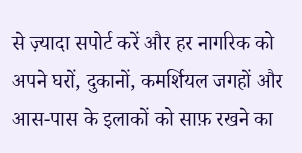से ज़्यादा सपोर्ट करें और हर नागरिक को अपने घरों, दुकानों, कमर्शियल जगहों और आस-पास के इलाकों को साफ़ रखने का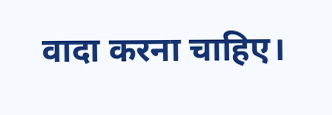वादा करना चाहिए।